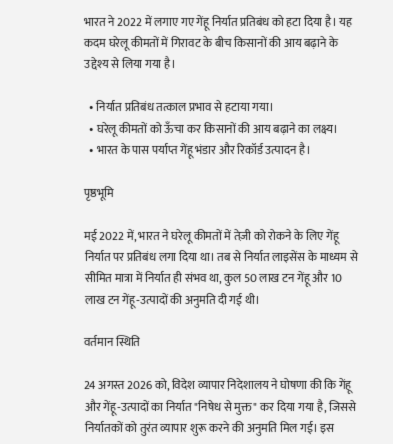भारत ने 2022 में लगाए गए गेंहू निर्यात प्रतिबंध को हटा दिया है। यह कदम घरेलू कीमतों में गिरावट के बीच किसानों की आय बढ़ाने के उद्देश्य से लिया गया है।

  • निर्यात प्रतिबंध तत्काल प्रभाव से हटाया गया।
  • घरेलू कीमतों को ऊँचा कर किसानों की आय बढ़ाने का लक्ष्य।
  • भारत के पास पर्याप्त गेंहू भंडार और रिकॉर्ड उत्पादन है।

पृष्ठभूमि

मई 2022 में, भारत ने घरेलू कीमतों में तेज़ी को रोकने के लिए गेंहू निर्यात पर प्रतिबंध लगा दिया था। तब से निर्यात लाइसेंस के माध्यम से सीमित मात्रा में निर्यात ही संभव था, कुल 50 लाख टन गेंहू और 10 लाख टन गेंहू‑उत्पादों की अनुमति दी गई थी।

वर्तमान स्थिति

24 अगस्त 2026 को, विदेश व्यापार निदेशालय ने घोषणा की कि गेंहू और गेंहू‑उत्पादों का निर्यात "निषेध से मुक्त" कर दिया गया है, जिससे निर्यातकों को तुरंत व्यापार शुरू करने की अनुमति मिल गई। इस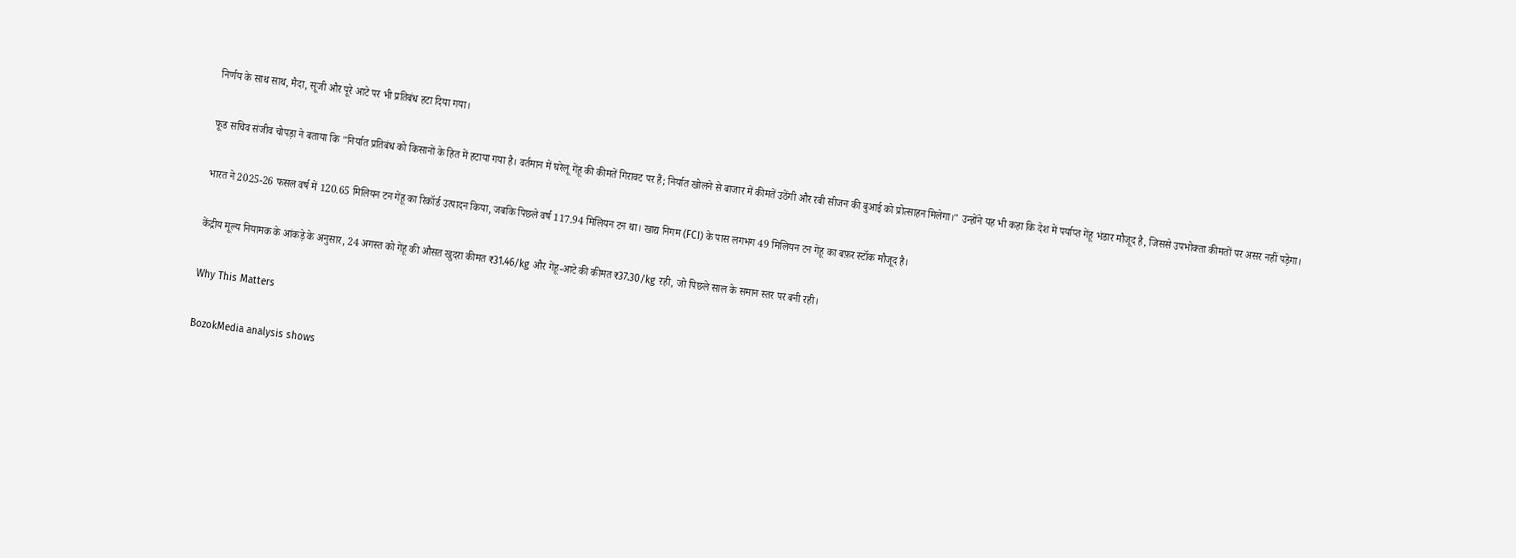निर्णय के साथ साथ, मैदा, सूजी और पूरे आटे पर भी प्रतिबंध हटा दिया गया।

फूड सचिव संजीव चोपड़ा ने बताया कि "निर्यात प्रतिबंध को किसानों के हित में हटाया गया है। वर्तमान में घरेलू गेंहू की कीमतें गिरावट पर हैं; निर्यात खोलने से बाजार में कीमतें उठेंगी और रबी सीजन की बुआई को प्रोत्साहन मिलेगा।" उन्होंने यह भी कहा कि देश में पर्याप्त गेंहू भंडार मौजूद है, जिससे उपभोक्ता कीमतों पर असर नहीं पड़ेगा।

भारत ने 2025‑26 फसल वर्ष में 120.65 मिलियन टन गेंहू का रिकॉर्ड उत्पादन किया, जबकि पिछले वर्ष 117.94 मिलियन टन था। खाद्य निगम (FCI) के पास लगभग 49 मिलियन टन गेंहू का बफ़र स्टॉक मौजूद है।

केंद्रीय मूल्य नियामक के आंकड़े के अनुसार, 24 अगस्त को गेंहू की औसत खुदरा कीमत ₹31.46/kg और गेंहू‑आटे की कीमत ₹37.30/kg रही, जो पिछले साल के समान स्तर पर बनी रही।

Why This Matters

BozokMedia analysis shows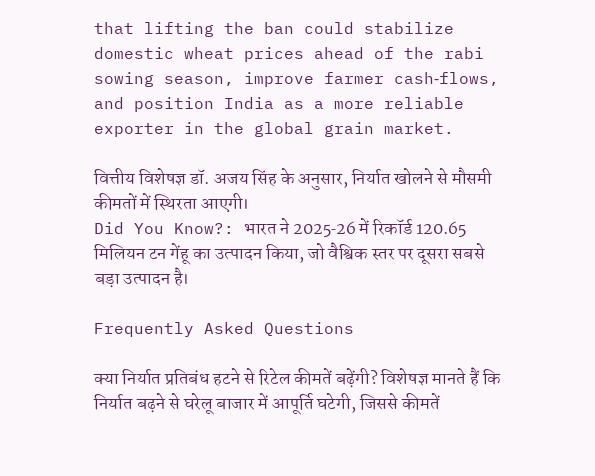that lifting the ban could stabilize domestic wheat prices ahead of the rabi sowing season, improve farmer cash‑flows, and position India as a more reliable exporter in the global grain market.

वित्तीय विशेषज्ञ डॉ. अजय सिंह के अनुसार, निर्यात खोलने से मौसमी कीमतों में स्थिरता आएगी।
Did You Know?: भारत ने 2025‑26 में रिकॉर्ड 120.65 मिलियन टन गेंहू का उत्पादन किया, जो वैश्विक स्तर पर दूसरा सबसे बड़ा उत्पादन है।

Frequently Asked Questions

क्या निर्यात प्रतिबंध हटने से रिटेल कीमतें बढ़ेंगी? विशेषज्ञ मानते हैं कि निर्यात बढ़ने से घरेलू बाजार में आपूर्ति घटेगी, जिससे कीमतें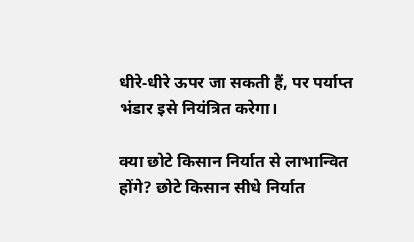धीरे‑धीरे ऊपर जा सकती हैं, पर पर्याप्त भंडार इसे नियंत्रित करेगा।

क्या छोटे किसान निर्यात से लाभान्वित होंगे? छोटे किसान सीधे निर्यात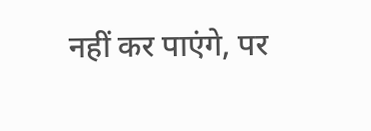नहीं कर पाएंगे, पर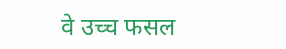वे उच्च फसल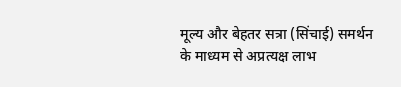मूल्य और बेहतर सत्रा (सिंचाई) समर्थन के माध्यम से अप्रत्यक्ष लाभ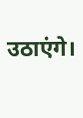उठाएंगे।